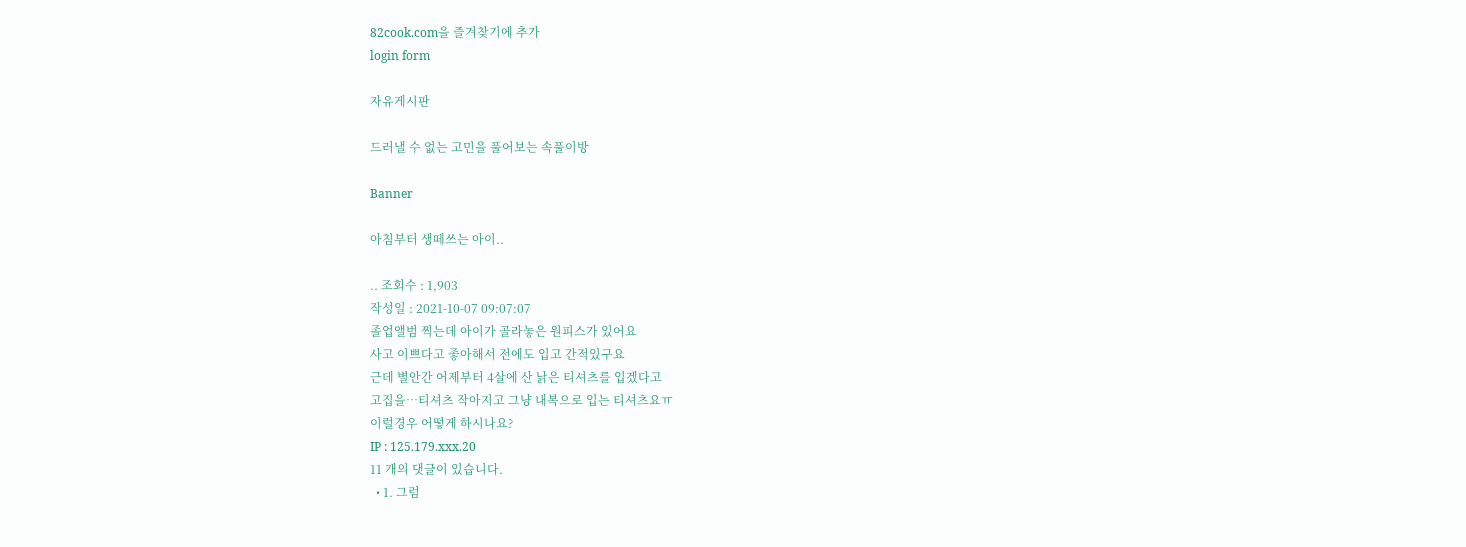82cook.com을 즐겨찾기에 추가
login form

자유게시판

드러낼 수 없는 고민을 풀어보는 속풀이방

Banner

아침부터 생떼쓰는 아이..

.. 조회수 : 1,903
작성일 : 2021-10-07 09:07:07
졸업앨범 찍는데 아이가 골라놓은 원피스가 있어요
사고 이쁘다고 좋아해서 전에도 입고 간적있구요
근데 별안간 어제부터 4살에 산 낡은 티셔츠를 입겠다고
고집을…티셔츠 작아지고 그냥 내복으로 입는 티셔츠요ㅠ
이럴경우 어떻게 하시나요?
IP : 125.179.xxx.20
11 개의 댓글이 있습니다.
  • 1. 그럼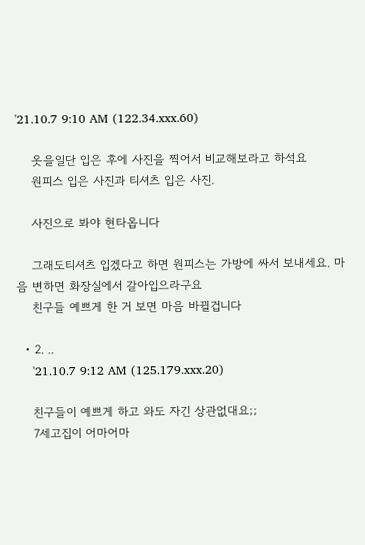'21.10.7 9:10 AM (122.34.xxx.60)

    옷을일단 입은 후에 사진을 찍어서 비교해보라고 하석요
    원피스 입은 사진과 티셔츠 입은 사진.

    사진으로 봐야 현타옵니다

    그래도티셔츠 입겠다고 하면 원피스는 가방에 싸서 보내세요. 마음 변하면 화장실에서 갈아입으라구요
    친구들 예쁘게 한 거 보면 마음 바뀔겁니다

  • 2. ..
    '21.10.7 9:12 AM (125.179.xxx.20)

    친구들이 예쁘게 하고 와도 자긴 상관없대요;;
    7세고집이 어마어마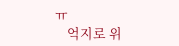ㅠ
    억지로 위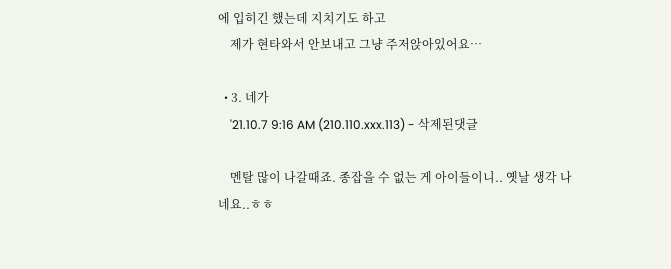에 입히긴 했는데 지치기도 하고
    제가 현타와서 안보내고 그냥 주저앉아있어요…

  • 3. 네가
    '21.10.7 9:16 AM (210.110.xxx.113) - 삭제된댓글

    멘탈 많이 나갈때죠. 종잡을 수 없는 게 아이들이니.. 옛날 생각 나네요..ㅎㅎ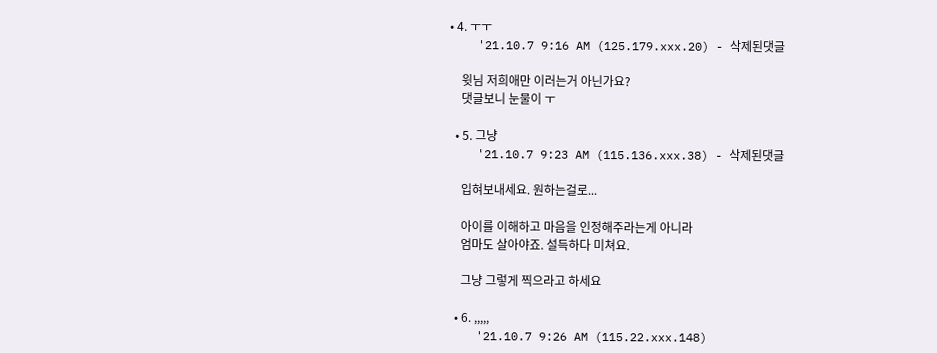• 4. ㅜㅜ
    '21.10.7 9:16 AM (125.179.xxx.20) - 삭제된댓글

    윗님 저희애만 이러는거 아닌가요?
    댓글보니 눈물이 ㅜ

  • 5. 그냥
    '21.10.7 9:23 AM (115.136.xxx.38) - 삭제된댓글

    입혀보내세요. 원하는걸로...

    아이를 이해하고 마음을 인정해주라는게 아니라
    엄마도 살아야죠. 설득하다 미쳐요.

    그냥 그렇게 찍으라고 하세요

  • 6. ,,,,,
    '21.10.7 9:26 AM (115.22.xxx.148)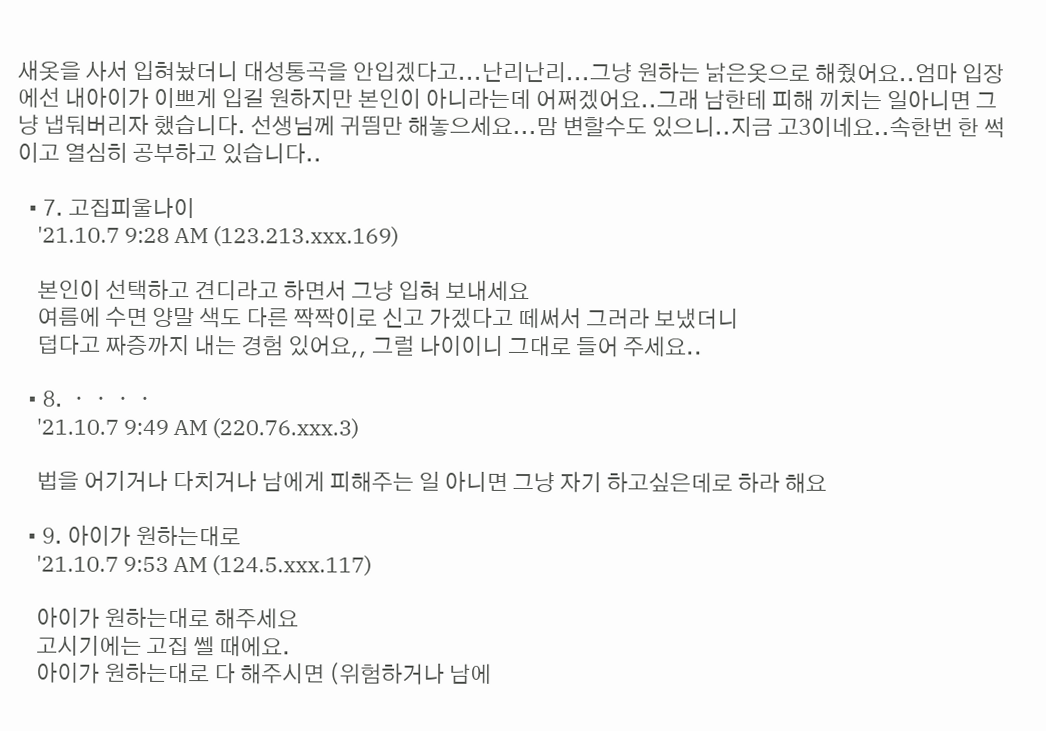새옷을 사서 입혀놨더니 대성통곡을 안입겠다고...난리난리...그냥 원하는 낡은옷으로 해줬어요..엄마 입장에선 내아이가 이쁘게 입길 원하지만 본인이 아니라는데 어쩌겠어요..그래 남한테 피해 끼치는 일아니면 그냥 냅둬버리자 했습니다. 선생님께 귀띔만 해놓으세요...맘 변할수도 있으니..지금 고3이네요..속한번 한 썩이고 열심히 공부하고 있습니다..

  • 7. 고집피울나이
    '21.10.7 9:28 AM (123.213.xxx.169)

    본인이 선택하고 견디라고 하면서 그냥 입혀 보내세요
    여름에 수면 양말 색도 다른 짝짝이로 신고 가겠다고 떼써서 그러라 보냈더니
    덥다고 짜증까지 내는 경험 있어요,, 그럴 나이이니 그대로 들어 주세요..

  • 8. ㆍㆍㆍㆍ
    '21.10.7 9:49 AM (220.76.xxx.3)

    법을 어기거나 다치거나 남에게 피해주는 일 아니면 그냥 자기 하고싶은데로 하라 해요

  • 9. 아이가 원하는대로
    '21.10.7 9:53 AM (124.5.xxx.117)

    아이가 원하는대로 해주세요
    고시기에는 고집 쎌 때에요.
    아이가 원하는대로 다 해주시면 (위험하거나 남에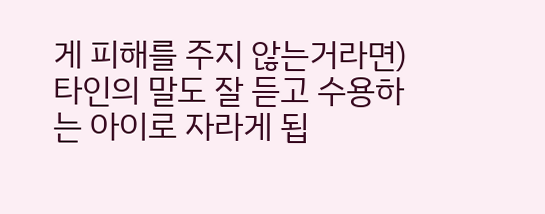게 피해를 주지 않는거라면) 타인의 말도 잘 듣고 수용하는 아이로 자라게 됩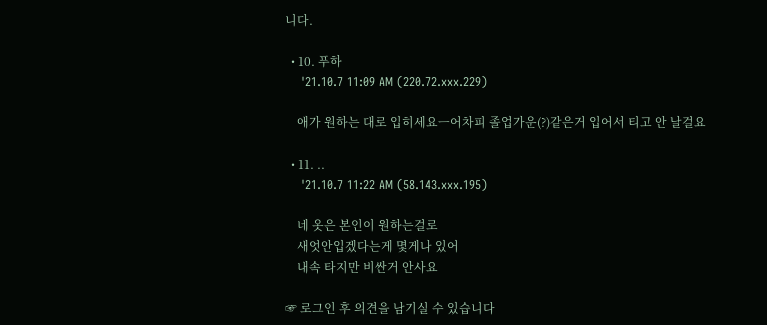니다.

  • 10. 푸하
    '21.10.7 11:09 AM (220.72.xxx.229)

    애가 원하는 대로 입히세요ㅡ어차피 졸업가운(?)같은거 입어서 티고 안 날걸요

  • 11. ..
    '21.10.7 11:22 AM (58.143.xxx.195)

    네 옷은 본인이 원하는걸로
    새엇안입겠다는게 몇게나 있어
    내속 타지만 비싼거 안사요

☞ 로그인 후 의견을 남기실 수 있습니다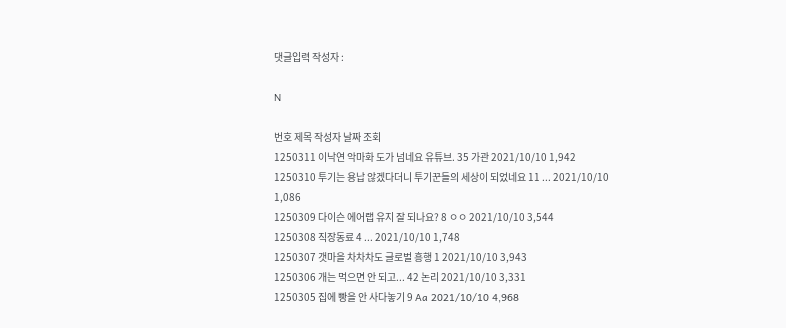댓글입력 작성자 :

N

번호 제목 작성자 날짜 조회
1250311 이낙연 악마화 도가 넘네요 유튜브. 35 가관 2021/10/10 1,942
1250310 투기는 용납 않겠다더니 투기꾼들의 세상이 되었네요 11 ... 2021/10/10 1,086
1250309 다이슨 에어랩 유지 잘 되나요? 8 ㅇㅇ 2021/10/10 3,544
1250308 직장동료 4 ... 2021/10/10 1,748
1250307 갯마을 차차차도 글로벌 흥행 1 2021/10/10 3,943
1250306 개는 먹으면 안 되고... 42 논리 2021/10/10 3,331
1250305 집에 빵을 안 사다놓기 9 Aa 2021/10/10 4,968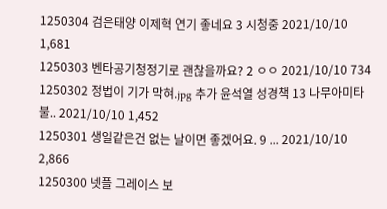1250304 검은태양 이제혁 연기 좋네요 3 시청중 2021/10/10 1,681
1250303 벤타공기청정기로 괜찮을까요? 2 ㅇㅇ 2021/10/10 734
1250302 정법이 기가 막혀.jpg 추가 윤석열 성경책 13 나무아미타불.. 2021/10/10 1,452
1250301 생일같은건 없는 날이면 좋겠어요. 9 ... 2021/10/10 2,866
1250300 넷플 그레이스 보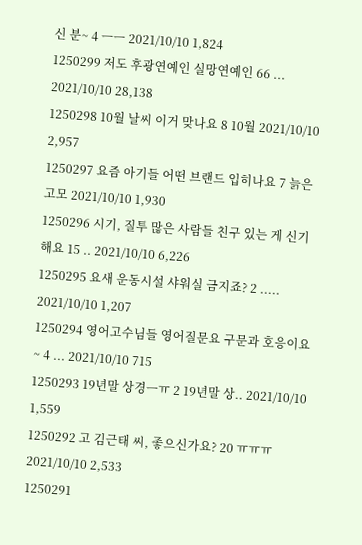신 분~ 4 ㅡㅡ 2021/10/10 1,824
1250299 저도 후광연예인 실망연예인 66 ... 2021/10/10 28,138
1250298 10월 날씨 이거 맞나요 8 10월 2021/10/10 2,957
1250297 요즘 아기들 어떤 브랜드 입히나요 7 늙은고모 2021/10/10 1,930
1250296 시기, 질투 많은 사람들 친구 있는 게 신기해요 15 .. 2021/10/10 6,226
1250295 요새 운동시설 샤워실 금지죠? 2 ..... 2021/10/10 1,207
1250294 영어고수님들 영어질문요 구문과 호응이요~ 4 ... 2021/10/10 715
1250293 19년말 상경ㅡㅠ 2 19년말 상.. 2021/10/10 1,559
1250292 고 김근태 씨, 좋으신가요? 20 ㅠㅠㅠ 2021/10/10 2,533
1250291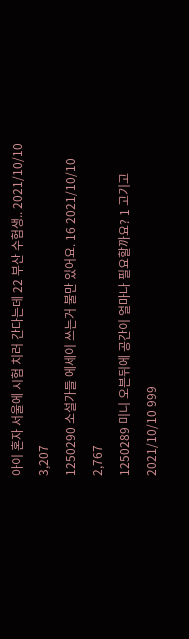아이 혼자 서울에 시험 치러 간다는데 22 부산 수험생.. 2021/10/10 3,207
1250290 소설가들 에세이 쓰는거 불만 있어요. 16 2021/10/10 2,767
1250289 미니 오븐뒤에 공간이 얼마나 필요할까요? 1 고기고 2021/10/10 999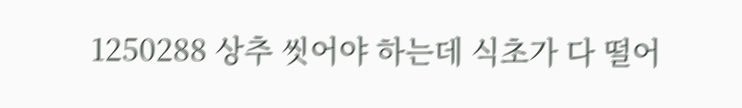1250288 상추 씻어야 하는데 식초가 다 떨어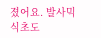졌어요. 발사믹식초도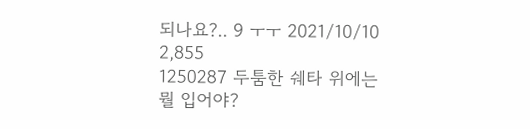되나요?.. 9 ㅜㅜ 2021/10/10 2,855
1250287 두툼한 쉐타 위에는 뭘 입어야?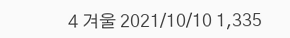4 겨울 2021/10/10 1,335